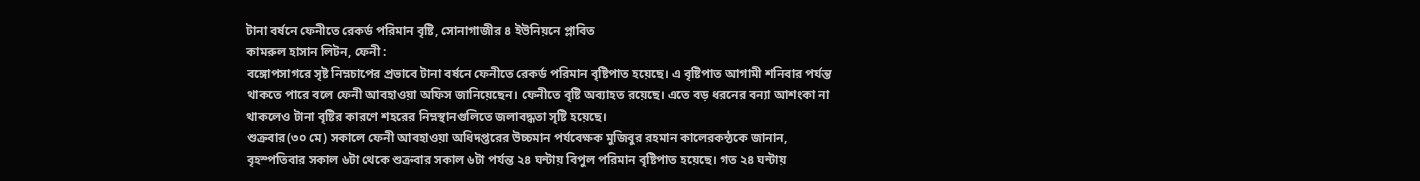টানা বর্ষনে ফেনীতে রেকর্ড পরিমান বৃষ্টি, সোনাগাজীর ৪ ইউনিয়নে প্লাবিত
কামরুল হাসান লিটন, ফেনী :
বঙ্গোপসাগরে সৃষ্ট নিম্নচাপের প্রভাবে টানা বর্ষনে ফেনীতে রেকর্ড পরিমান বৃষ্টিপাত হয়েছে। এ বৃষ্টিপাত আগামী শনিবার পর্যন্ত থাকতে পারে বলে ফেনী আবহাওয়া অফিস জানিয়েছেন। ফেনীতে বৃষ্টি অব্যাহত রয়েছে। এতে বড় ধরনের বন্যা আশংকা না থাকলেও টানা বৃষ্টির কারণে শহরের নিম্নস্থানগুলিতে জলাবদ্ধতা সৃষ্টি হয়েছে।
শুক্রবার(৩০ মে) সকালে ফেনী আবহাওয়া অধিদপ্তরের উচ্চমান পর্যবেক্ষক মুজিবুর রহমান কালেরকন্ঠকে জানান, বৃহস্পতিবার সকাল ৬টা থেকে শুক্রবার সকাল ৬টা পর্যন্ত ২৪ ঘন্টায় বিপুল পরিমান বৃষ্টিপাত হয়েছে। গত ২৪ ঘন্টায়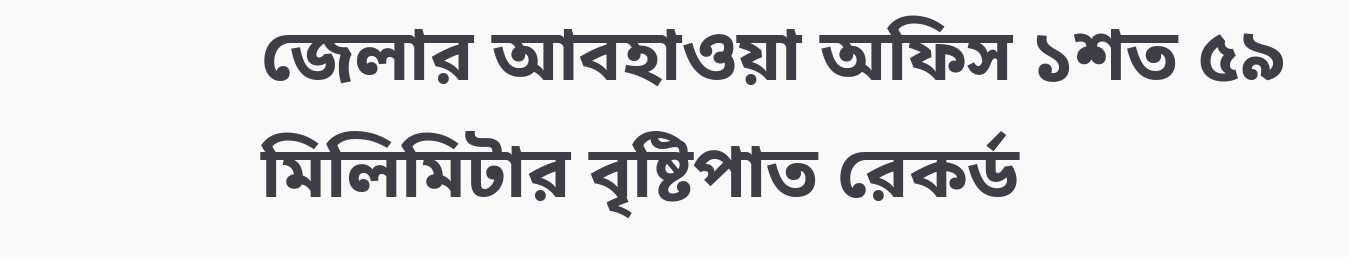জেলার আবহাওয়া অফিস ১শত ৫৯ মিলিমিটার বৃষ্টিপাত রেকর্ড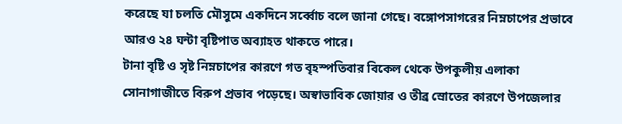করেছে যা চলতি মৌসুমে একদিনে সর্ব্বোচ বলে জানা গেছে। বঙ্গোপসাগরের নিম্নচাপের প্রভাবে আরও ২৪ ঘন্টা বৃষ্টিপাত অব্যাহত থাকতে পারে।
টানা বৃষ্টি ও সৃষ্ট নিম্নচাপের কারণে গত বৃহস্পতিবার বিকেল থেকে উপকুলীয় এলাকা সোনাগাজীতে বিরুপ প্রভাব পড়েছে। অস্বাভাবিক জোয়ার ও তীব্র স্রোতের কারণে উপজেলার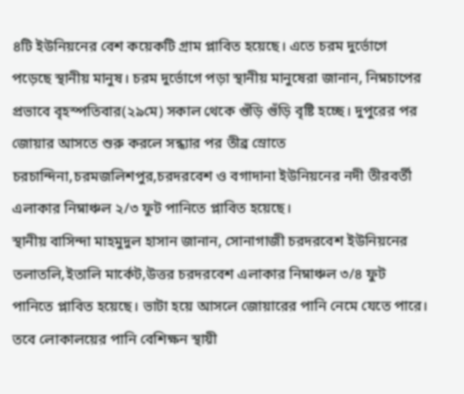৪টি ইউনিয়নের বেশ কয়েকটি গ্রাম প্লাবিত হয়েছে। এতে চরম দুর্ভোগে পড়েছে স্থানীয় মানুষ। চরম দুর্ভোগে পড়া স্থানীয় মানুষেরা জানান, নিম্নচাপের প্রভাবে বৃহস্পতিবার(২৯মে) সকাল থেকে গুঁড়ি গুঁড়ি বৃষ্টি হচ্ছে। দুপুরের পর জোয়ার আসতে শুরু করলে সন্ধ্যার পর তীব্র স্রোতে চরচান্দিনা,চরমজলিশপুর,চরদরবেশ ও বগাদানা ইউনিয়নের নদী তীরবর্তী এলাকার নিম্নাঞ্চল ২/৩ ফুট পানিতে প্লাবিত হয়েছে।
স্থানীয় বাসিন্দা মাহমুদুল হাসান জানান, সোনাগাজী চরদরবেশ ইউনিয়নের তলাতলি,ইতালি মার্কেট,উত্তর চরদরবেশ এলাকার নিম্নাঞ্চল ৩/৪ ফুট পানিতে প্লাবিত হয়েছে। ভাটা হয়ে আসলে জোয়ারের পানি নেমে যেতে পারে। তবে লোকালয়ের পানি বেশিক্ষন স্থায়ী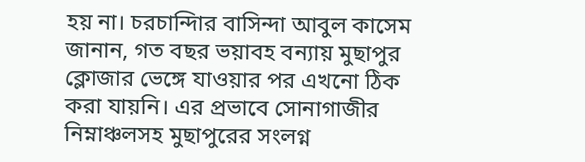হয় না। চরচান্দিার বাসিন্দা আবুল কাসেম জানান, গত বছর ভয়াবহ বন্যায় মুছাপুর ক্লোজার ভেঙ্গে যাওয়ার পর এখনো ঠিক করা যায়নি। এর প্রভাবে সোনাগাজীর নিম্নাঞ্চলসহ মুছাপুরের সংলগ্ন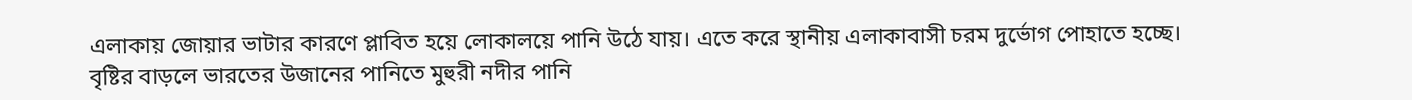এলাকায় জোয়ার ভাটার কারণে প্লাবিত হয়ে লোকালয়ে পানি উঠে যায়। এতে করে স্থানীয় এলাকাবাসী চরম দুর্ভোগ পোহাতে হচ্ছে। বৃষ্টির বাড়লে ভারতের উজানের পানিতে মুহুরী নদীর পানি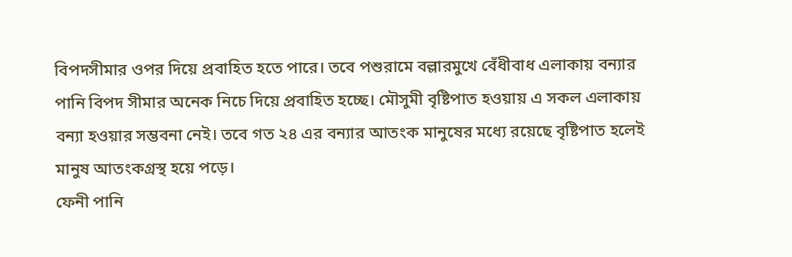বিপদসীমার ওপর দিয়ে প্রবাহিত হতে পারে। তবে পশুরামে বল্লারমুখে বেঁধীবাধ এলাকায় বন্যার পানি বিপদ সীমার অনেক নিচে দিয়ে প্রবাহিত হচ্ছে। মৌসুমী বৃষ্টিপাত হওয়ায় এ সকল এলাকায় বন্যা হওয়ার সম্ভবনা নেই। তবে গত ২৪ এর বন্যার আতংক মানুষের মধ্যে রয়েছে বৃষ্টিপাত হলেই মানুষ আতংকগ্রস্থ হয়ে পড়ে।
ফেনী পানি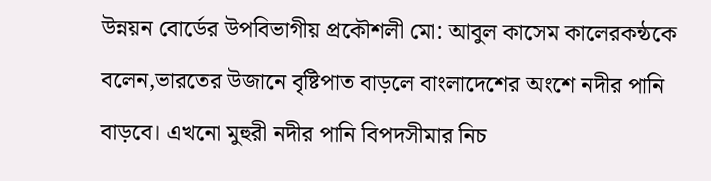উন্নয়ন বোর্ডের উপবিভাগীয় প্রকৌশলী মো: আবুল কাসেম কালেরকন্ঠকে বলেন,ভারতের উজানে বৃষ্টিপাত বাড়লে বাংলাদেশের অংশে নদীর পানি বাড়বে। এখনো মুহুরী নদীর পানি বিপদসীমার নিচ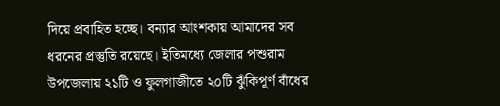দিয়ে প্রবাহিত হচ্ছে। বন্যার আংশকায় আমাদের সব ধরনের প্রস্তুতি রয়েছে। ইতিমধ্যে জেলার পশুরাম উপজেলায় ২১টি ও ফুলগাজীতে ২০টি ঝুঁকিপূর্ণ বাঁধের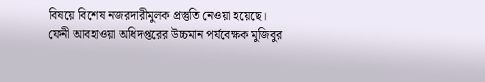বিষয়ে বিশেষ নজরদারীমুলক প্রস্তুতি নেওয়া হয়েছে।
ফেনী আবহাওয়া অধিদপ্তরের উচ্চমান পর্যবেক্ষক মুজিবুর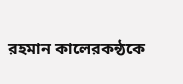রহমান কালেরকন্ঠকে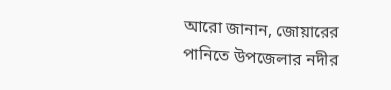আরো জানান, জোয়ারের পানিতে উপজেলার নদীর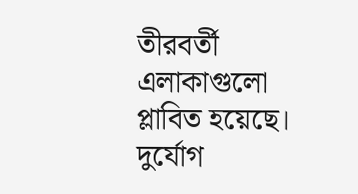তীরবর্তী এলাকাগুলো প্লাবিত হয়েছে। দুর্যোগ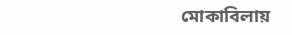মোকাবিলায়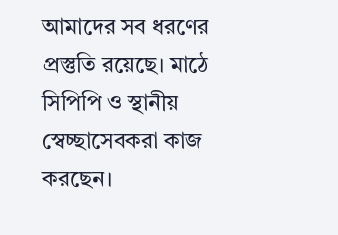আমাদের সব ধরণের প্রস্তুতি রয়েছে। মাঠে সিপিপি ও স্থানীয় স্বেচ্ছাসেবকরা কাজ করছেন।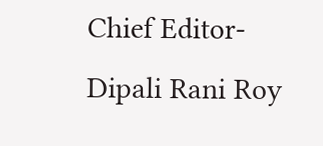Chief Editor-Dipali Rani Roy